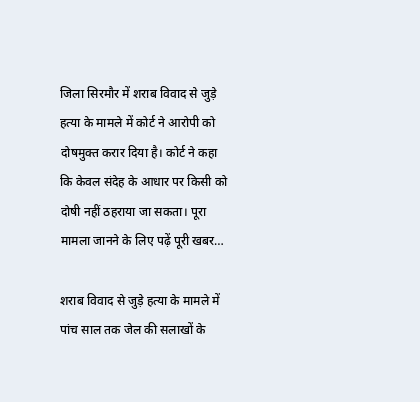जिला सिरमौर में शराब विवाद से जुड़े हत्या के मामले में कोर्ट ने आरोपी को दोषमुक्त करार दिया है। कोर्ट ने कहा कि केवल संदेह के आधार पर किसी को दोषी नहीं ठहराया जा सकता। पूरा मामला जानने के लिए पढ़ें पूरी खबर…

शराब विवाद से जुड़े हत्या के मामले में पांच साल तक जेल की सलाखों के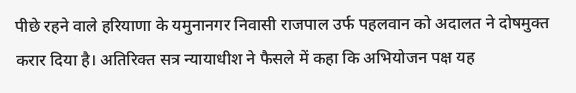पीछे रहने वाले हरियाणा के यमुनानगर निवासी राजपाल उर्फ पहलवान को अदालत ने दोषमुक्त करार दिया है। अतिरिक्त सत्र न्यायाधीश ने फैसले में कहा कि अभियोजन पक्ष यह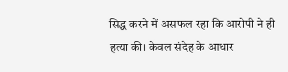सिद्ध करने में असफल रहा कि आरोपी ने ही हत्या की। केवल संदेह के आधार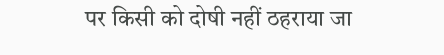पर किसी को दोषी नहीं ठहराया जा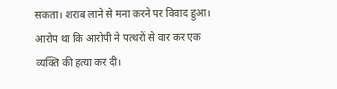सकता। शराब लाने से मना करने पर विवाद हुआ। आरोप था कि आरोपी ने पत्थरों से वार कर एक व्यक्ति की हत्या कर दी।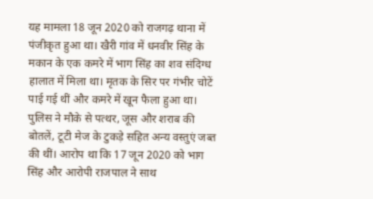यह मामला 18 जून 2020 को राजगढ़ थाना में पंजीकृत हुआ था। खैरी गांव में धनवीर सिंह के मकान के एक कमरे में भाग सिंह का शव संदिग्ध हालात में मिला था। मृतक के सिर पर गंभीर चोटें पाई गई थीं और कमरे में खून फैला हुआ था। पुलिस ने मौके से पत्थर, जूस और शराब की बोतलें, टूटी मेज के टुकड़े सहित अन्य वस्तुएं जब्त की थीं। आरोप था कि 17 जून 2020 को भाग सिंह और आरोपी राजपाल ने साथ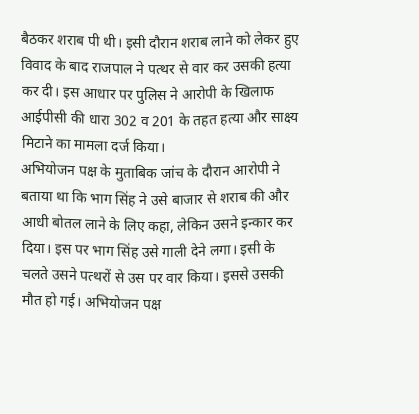बैठकर शराब पी थी। इसी दौरान शराब लाने को लेकर हुए विवाद के बाद राजपाल ने पत्थर से वार कर उसकी हत्या कर दी। इस आधार पर पुलिस ने आरोपी के खिलाफ आईपीसी की धारा 302 व 201 के तहत हत्या और साक्ष्य मिटाने का मामला दर्ज किया।
अभियोजन पक्ष के मुताबिक जांच के दौरान आरोपी ने बताया था कि भाग सिंह ने उसे बाजार से शराब की और आधी बोतल लाने के लिए कहा, लेकिन उसने इन्कार कर दिया। इस पर भाग सिंह उसे गाली देने लगा। इसी के चलते उसने पत्थरों से उस पर वार किया। इससे उसकी मौत हो गई। अभियोजन पक्ष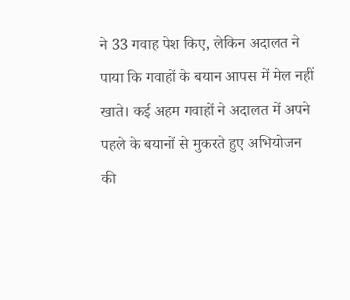ने 33 गवाह पेश किए, लेकिन अदालत ने पाया कि गवाहों के बयान आपस में मेल नहीं खाते। कई अहम गवाहों ने अदालत में अपने पहले के बयानों से मुकरते हुए अभियोजन की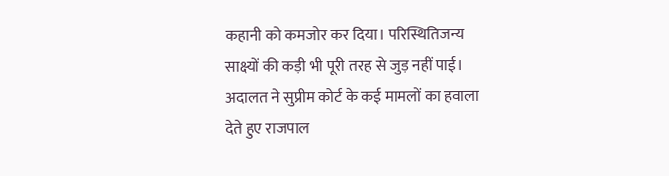कहानी को कमजोर कर दिया। परिस्थितिजन्य साक्ष्यों की कड़ी भी पूरी तरह से जुड़ नहीं पाई। अदालत ने सुप्रीम कोर्ट के कई मामलों का हवाला देते हुए राजपाल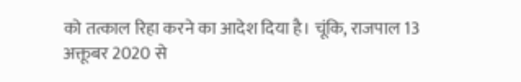को तत्काल रिहा करने का आदेश दिया है। चूंकि, राजपाल 13 अक्तूबर 2020 से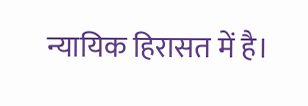न्यायिक हिरासत में है।